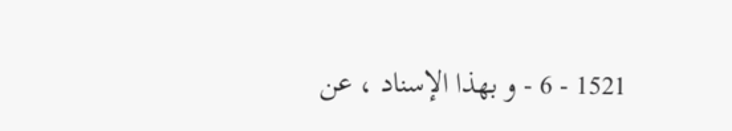1521 - 6 - و بهذا الإسناد ، عن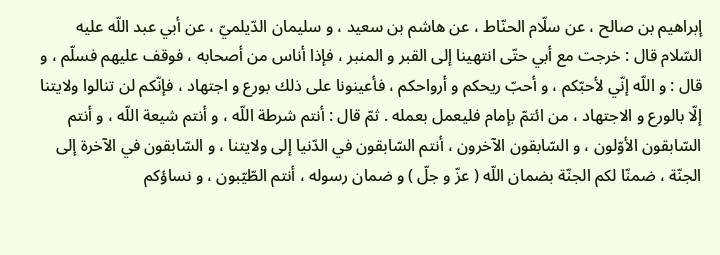إبراهيم بن صالح ، عن سلّام الحنّاط ، عن هاشم بن سعيد ، و سليمان الدّيلميّ ، عن أبي عبد اللّه عليه السّلام قال : خرجت مع أبي حتّى انتهينا إلى القبر و المنبر ، فإذا أناس من أصحابه ، فوقف عليهم فسلّم ، و قال : و اللّه إنّي لأحبّكم ، و أحبّ ريحكم و أرواحكم ، فأعينونا على ذلك بورع و اجتهاد ، فإنّكم لن تنالوا ولايتنا إلّا بالورع و الاجتهاد ، من ائتمّ بإمام فليعمل بعمله . ثمّ قال : أنتم شرطة اللّه ، و أنتم شيعة اللّه ، و أنتم السّابقون الأوّلون ، و السّابقون الآخرون ، أنتم السّابقون في الدّنيا إلى ولايتنا ، و السّابقون في الآخرة إلى الجنّة ، ضمنّا لكم الجنّة بضمان اللّه ( عزّ و جلّ ) و ضمان رسوله ، أنتم الطّيّبون ، و نساؤكم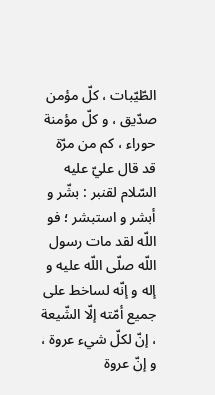الطّيّبات ، كلّ مؤمن صدّيق ، و كلّ مؤمنة حوراء ، كم من مرّة قد قال عليّ عليه السّلام لقنبر : بشّر و أبشر و استبشر ؛ فو اللّه لقد مات رسول اللّه صلّى اللّه عليه و إله و إنّه لساخط على جميع أمّته إلّا الشّيعة ، إنّ لكلّ شيء عروة ، و إنّ عروة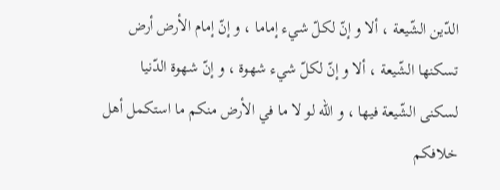الدّين الشّيعة ، ألا و إنّ لكلّ شيء إماما ، و إنّ إمام الأرض أرض تسكنها الشّيعة ، ألا و إنّ لكلّ شيء شهوة ، و إنّ شهوة الدّنيا لسكنى الشّيعة فيها ، و اللّه لو لا ما في الأرض منكم ما استكمل أهل خلافكم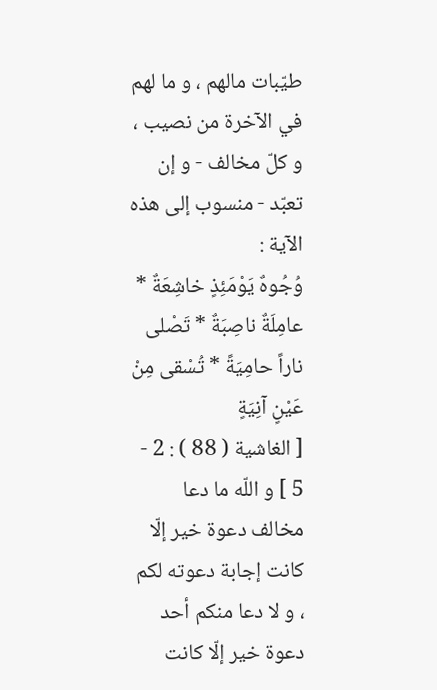طيّبات مالهم ، و ما لهم في الآخرة من نصيب ، و كلّ مخالف - و إن تعبّد - منسوب إلى هذه الآية :
وُجُوهٌ يَوْمَئِذٍ خاشِعَةٌ * عامِلَةٌ ناصِبَةٌ * تَصْلى ناراً حامِيَةً * تُسْقى مِنْ عَيْنٍ آنِيَةٍ
[ الغاشية ( 88 ) : 2 - 5 ] و اللّه ما دعا مخالف دعوة خير إلّا كانت إجابة دعوته لكم ، و لا دعا منكم أحد دعوة خير إلّا كانت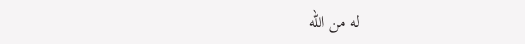له من اللّه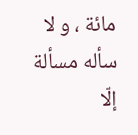مائة ، و لا سأله مسألة إلّا